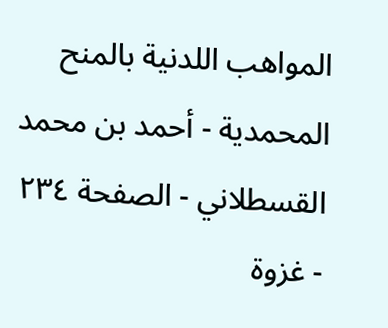المواهب اللدنية بالمنح المحمدية - أحمد بن محمد القسطلاني - الصفحة ٢٣٤ - غزوة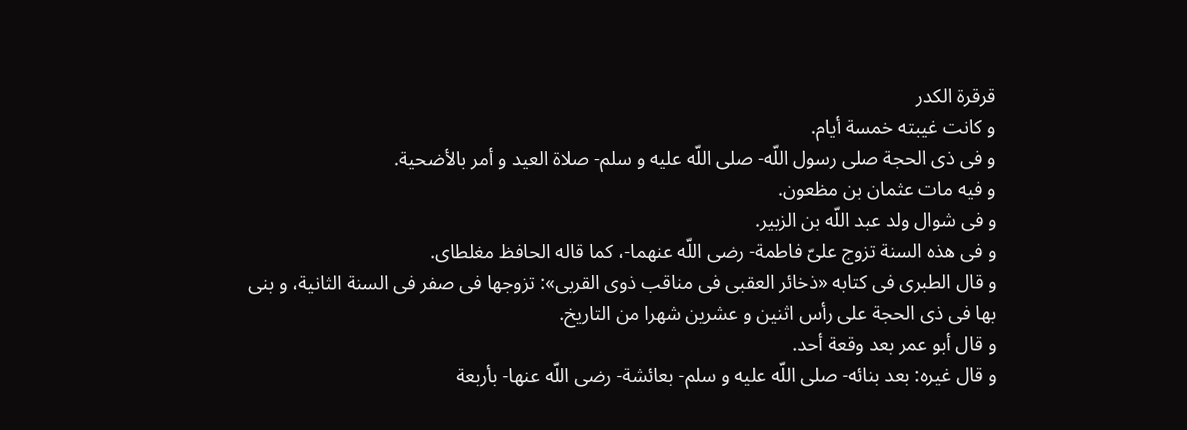قرقرة الكدر
و كانت غيبته خمسة أيام.
و فى ذى الحجة صلى رسول اللّه- صلى اللّه عليه و سلم- صلاة العيد و أمر بالأضحية.
و فيه مات عثمان بن مظعون.
و فى شوال ولد عبد اللّه بن الزبير.
و فى هذه السنة تزوج علىّ فاطمة- رضى اللّه عنهما-، كما قاله الحافظ مغلطاى.
و قال الطبرى فى كتابه «ذخائر العقبى فى مناقب ذوى القربى»: تزوجها فى صفر فى السنة الثانية، و بنى بها فى ذى الحجة على رأس اثنين و عشرين شهرا من التاريخ.
و قال أبو عمر بعد وقعة أحد.
و قال غيره: بعد بنائه- صلى اللّه عليه و سلم- بعائشة- رضى اللّه عنها- بأربعة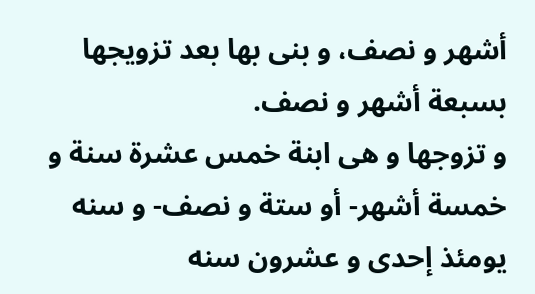أشهر و نصف، و بنى بها بعد تزويجها بسبعة أشهر و نصف.
و تزوجها و هى ابنة خمس عشرة سنة و خمسة أشهر- أو ستة و نصف- و سنه يومئذ إحدى و عشرون سنه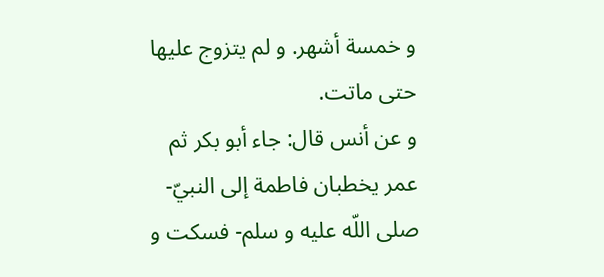و خمسة أشهر. و لم يتزوج عليها حتى ماتت.
و عن أنس قال: جاء أبو بكر ثم عمر يخطبان فاطمة إلى النبيّ- صلى اللّه عليه و سلم- فسكت و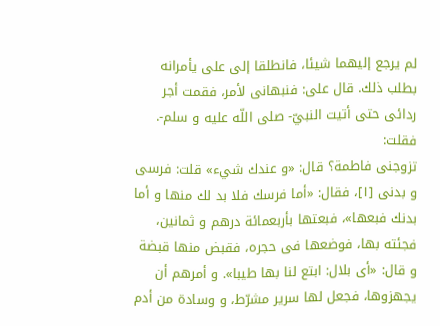لم يرجع إليهما شيئا، فانطلقا إلى على يأمرانه بطلب ذلك. قال على: فنبهانى لأمر، فقمت أجر ردائى حتى أتيت النبيّ- صلى اللّه عليه و سلم-. فقلت:
تزوجنى فاطمة؟ قال: «و عندك شيء» قلت: فرسى و بدنى [١]، فقال: «أما فرسك فلا بد لك منها و أما بدنك فبعها»، فبعتها بأربعمائة درهم و ثمانين، فجئته بها، فوضعها فى حجره، فقبض منها قبضة و قال: «أى بلال: ابتع لنا بها طيبا». و أمرهم أن يجهزوها، فجعل لها سرير مشرّط، و وسادة من أدم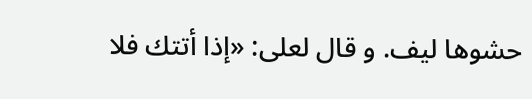حشوها ليف. و قال لعلى: «إذا أتتك فلا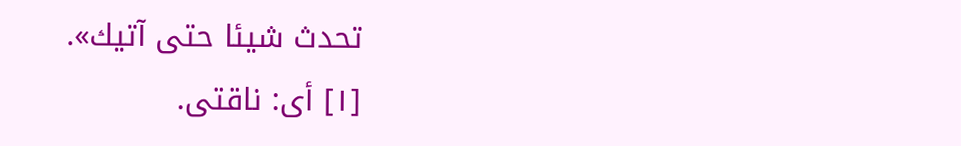تحدث شيئا حتى آتيك».
[١] أى: ناقتى.